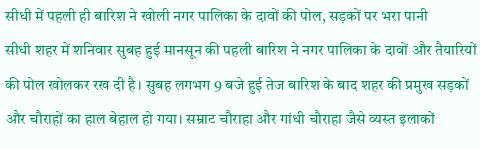सीधी में पहली ही बारिश ने खोली नगर पालिका के दावों की पोल, सड़कों पर भरा पानी
सीधी शहर में शनिवार सुबह हुई मानसून की पहली बारिश ने नगर पालिका के दावों और तैयारियों की पोल खोलकर रख दी है। सुबह लगभग 9 बजे हुई तेज बारिश के बाद शहर की प्रमुख सड़कों और चौराहों का हाल बेहाल हो गया। सम्राट चौराहा और गांधी चौराहा जैसे व्यस्त इलाकों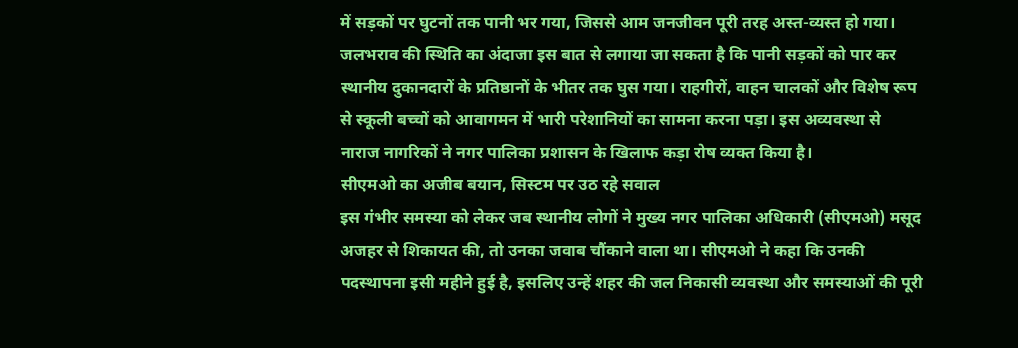में सड़कों पर घुटनों तक पानी भर गया, जिससे आम जनजीवन पूरी तरह अस्त-व्यस्त हो गया।
जलभराव की स्थिति का अंदाजा इस बात से लगाया जा सकता है कि पानी सड़कों को पार कर स्थानीय दुकानदारों के प्रतिष्ठानों के भीतर तक घुस गया। राहगीरों, वाहन चालकों और विशेष रूप से स्कूली बच्चों को आवागमन में भारी परेशानियों का सामना करना पड़ा। इस अव्यवस्था से नाराज नागरिकों ने नगर पालिका प्रशासन के खिलाफ कड़ा रोष व्यक्त किया है।
सीएमओ का अजीब बयान, सिस्टम पर उठ रहे सवाल
इस गंभीर समस्या को लेकर जब स्थानीय लोगों ने मुख्य नगर पालिका अधिकारी (सीएमओ) मसूद अजहर से शिकायत की, तो उनका जवाब चौंकाने वाला था। सीएमओ ने कहा कि उनकी पदस्थापना इसी महीने हुई है, इसलिए उन्हें शहर की जल निकासी व्यवस्था और समस्याओं की पूरी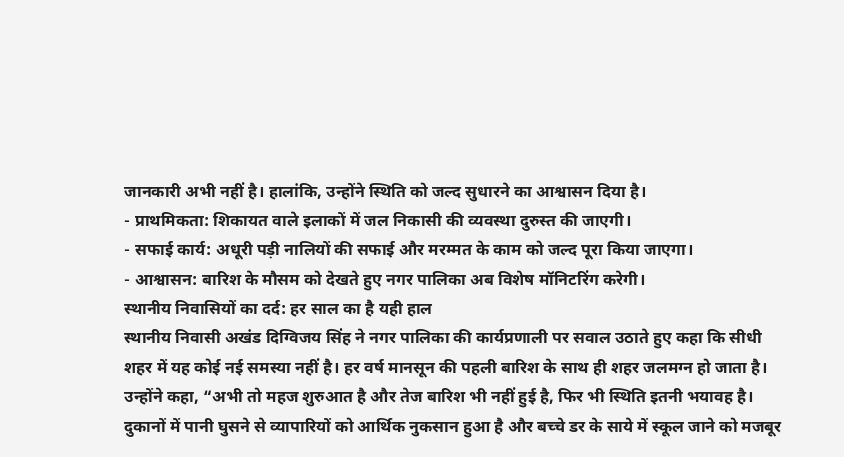जानकारी अभी नहीं है। हालांकि, उन्होंने स्थिति को जल्द सुधारने का आश्वासन दिया है।
- प्राथमिकता: शिकायत वाले इलाकों में जल निकासी की व्यवस्था दुरुस्त की जाएगी।
- सफाई कार्य: अधूरी पड़ी नालियों की सफाई और मरम्मत के काम को जल्द पूरा किया जाएगा।
- आश्वासन: बारिश के मौसम को देखते हुए नगर पालिका अब विशेष मॉनिटरिंग करेगी।
स्थानीय निवासियों का दर्द: हर साल का है यही हाल
स्थानीय निवासी अखंड दिग्विजय सिंह ने नगर पालिका की कार्यप्रणाली पर सवाल उठाते हुए कहा कि सीधी शहर में यह कोई नई समस्या नहीं है। हर वर्ष मानसून की पहली बारिश के साथ ही शहर जलमग्न हो जाता है। उन्होंने कहा, “अभी तो महज शुरुआत है और तेज बारिश भी नहीं हुई है, फिर भी स्थिति इतनी भयावह है। दुकानों में पानी घुसने से व्यापारियों को आर्थिक नुकसान हुआ है और बच्चे डर के साये में स्कूल जाने को मजबूर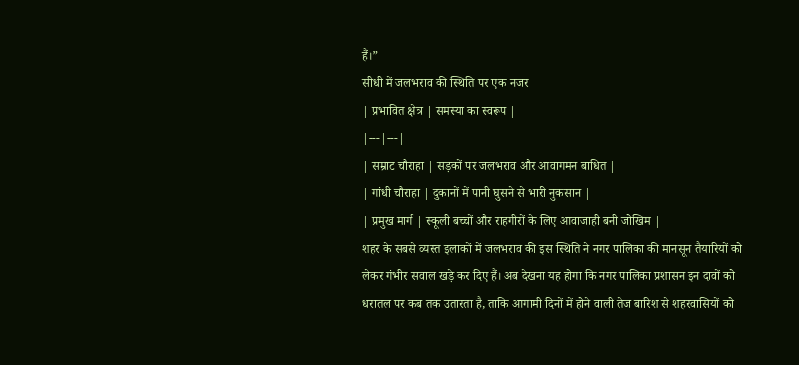हैं।”
सीधी में जलभराव की स्थिति पर एक नजर
| प्रभावित क्षेत्र | समस्या का स्वरूप |
|---|---|
| सम्राट चौराहा | सड़कों पर जलभराव और आवागमन बाधित |
| गांधी चौराहा | दुकानों में पानी घुसने से भारी नुकसान |
| प्रमुख मार्ग | स्कूली बच्चों और राहगीरों के लिए आवाजाही बनी जोखिम |
शहर के सबसे व्यस्त इलाकों में जलभराव की इस स्थिति ने नगर पालिका की मानसून तैयारियों को लेकर गंभीर सवाल खड़े कर दिए हैं। अब देखना यह होगा कि नगर पालिका प्रशासन इन दावों को धरातल पर कब तक उतारता है, ताकि आगामी दिनों में होने वाली तेज बारिश से शहरवासियों को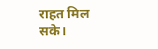राहत मिल सके।